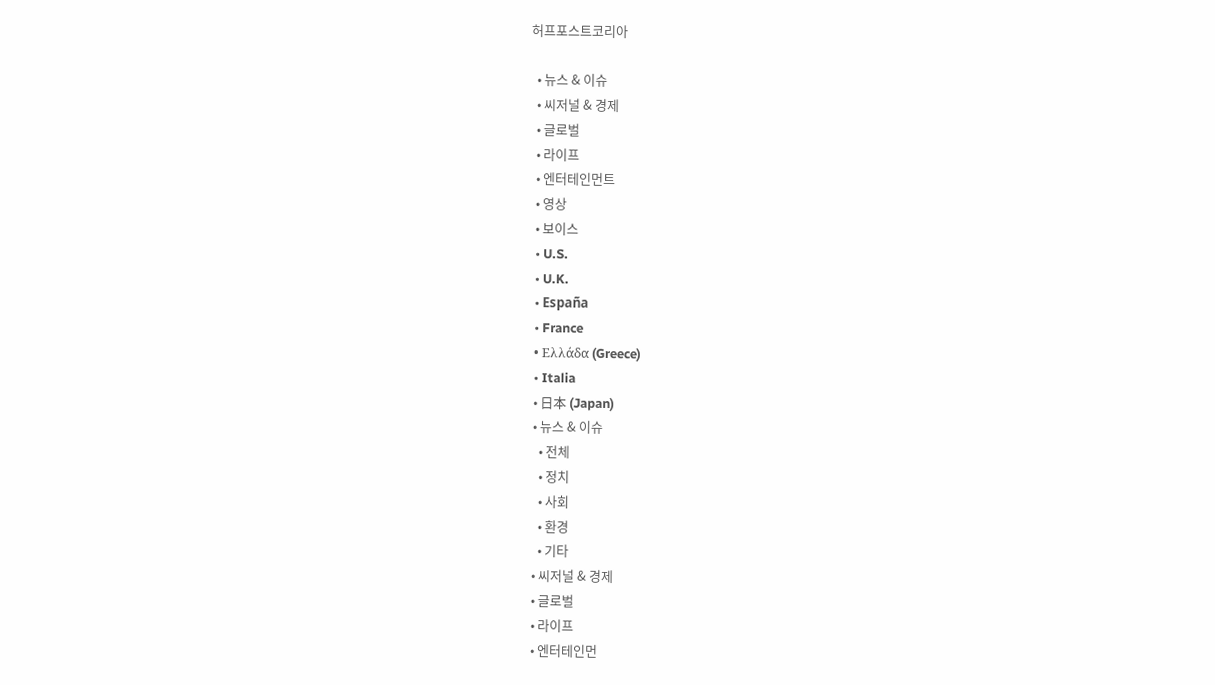허프포스트코리아

  • 뉴스 & 이슈
  • 씨저널 & 경제
  • 글로벌
  • 라이프
  • 엔터테인먼트
  • 영상
  • 보이스
  • U.S.
  • U.K.
  • España
  • France
  • Ελλάδα (Greece)
  • Italia
  • 日本 (Japan)
  • 뉴스 & 이슈
    • 전체
    • 정치
    • 사회
    • 환경
    • 기타
  • 씨저널 & 경제
  • 글로벌
  • 라이프
  • 엔터테인먼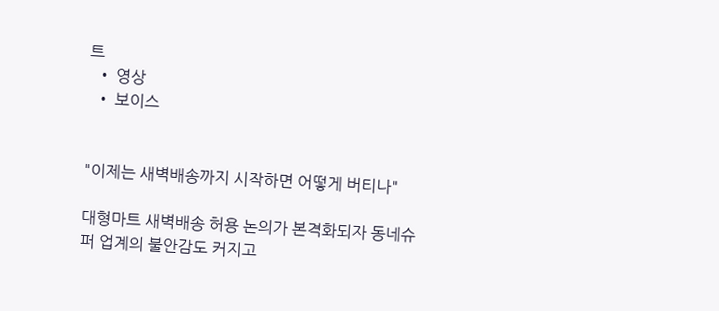트
  • 영상
  • 보이스


"이제는 새벽배송까지 시작하면 어떻게 버티나"

대형마트 새벽배송 허용 논의가 본격화되자 동네슈퍼 업계의 불안감도 커지고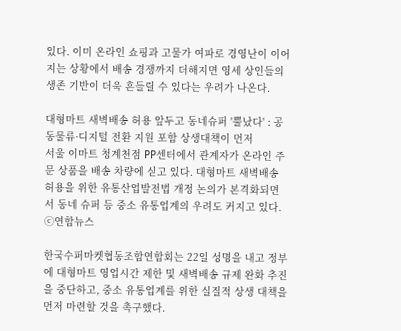있다. 이미 온라인 쇼핑과 고물가 여파로 경영난이 이어지는 상황에서 배송 경쟁까지 더해지면 영세 상인들의 생존 기반이 더욱 흔들릴 수 있다는 우려가 나온다.

대형마트 새벽배송 허용 앞두고 동네슈퍼 '뿔났다' : 공동물류·디지털 전환 지원 포함 상생대책이 먼저
서울 이마트 청계천점 PP센터에서 관계자가 온라인 주문 상품을 배송 차량에 싣고 있다. 대형마트 새벽배송 허용을 위한 유통산업발전법 개정 논의가 본격화되면서 동네 슈퍼 등 중소 유통업계의 우려도 커지고 있다. ⓒ연합뉴스

한국수퍼마켓협동조합연합회는 22일 성명을 내고 정부에 대형마트 영업시간 제한 및 새벽배송 규제 완화 추진을 중단하고, 중소 유통업계를 위한 실질적 상생 대책을 먼저 마련할 것을 촉구했다.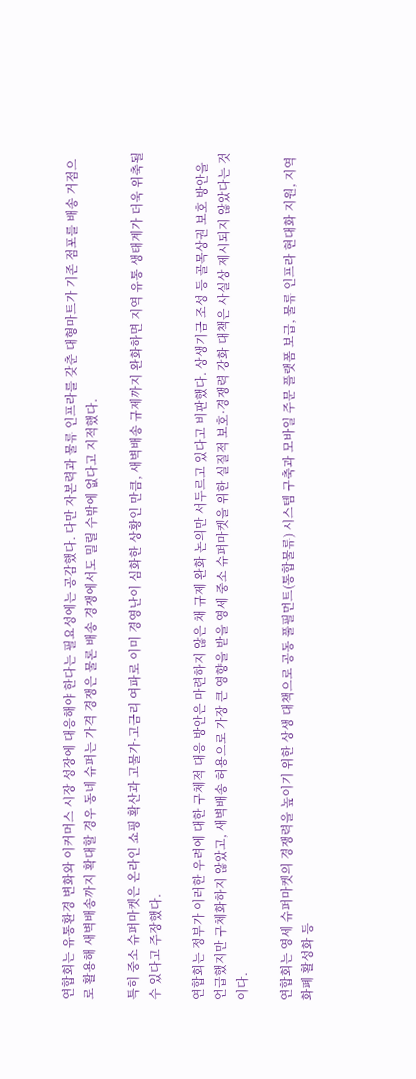연합회는 유통환경 변화와 이커머스 시장 성장에 대응해야 한다는 필요성에는 공감했다. 다만 자본력과 물류 인프라를 갖춘 대형마트가 기존 점포를 배송 거점으로 활용해 새벽배송까지 확대할 경우 동네 슈퍼는 가격 경쟁은 물론 배송 경쟁에서도 밀릴 수밖에 없다고 지적했다.

특히 중소 슈퍼마켓은 온라인 쇼핑 확산과 고물가·고금리 여파로 이미 경영난이 심화한 상황인 만큼, 새벽배송 규제까지 완화하면 지역 유통 생태계가 더욱 위축될 수 있다고 주장했다.

연합회는 정부가 이러한 우려에 대한 구체적 대응 방안은 마련하지 않은 채 규제 완화 논의만 서두르고 있다고 비판했다. 상생기금 조성 등 골목상권 보호 방안을 언급했지만 구체화하지 않았고, 새벽배송 허용으로 가장 큰 영향을 받을 영세 중소 슈퍼마켓을 위한 실질적 보호·경쟁력 강화 대책은 사실상 제시되지 않았다는 것이다.

연합회는 영세 슈퍼마켓의 경쟁력을 높이기 위한 상생 대책으로 공동 풀필먼트(통합물류) 시스템 구축과 모바일 주문 플랫폼 보급, 물류 인프라 현대화 지원, 지역화폐 활성화 등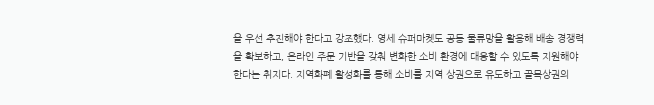을 우선 추진해야 한다고 강조했다. 영세 슈퍼마켓도 공동 물류망을 활용해 배송 경쟁력을 확보하고, 온라인 주문 기반을 갖춰 변화한 소비 환경에 대응할 수 있도록 지원해야 한다는 취지다. 지역화폐 활성화를 통해 소비를 지역 상권으로 유도하고 골목상권의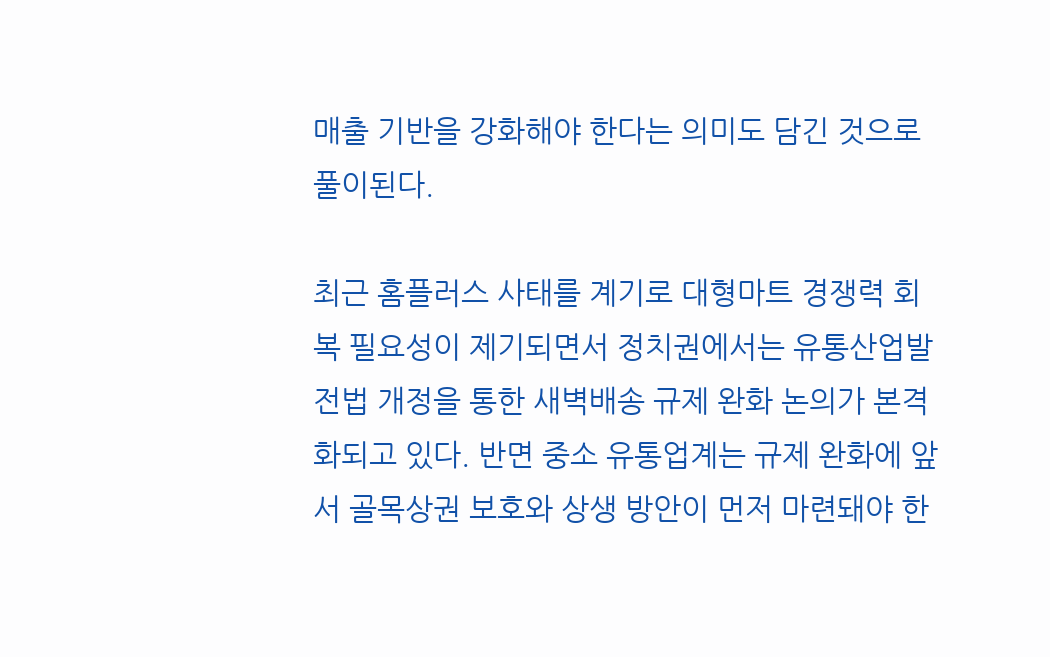매출 기반을 강화해야 한다는 의미도 담긴 것으로 풀이된다.

최근 홈플러스 사태를 계기로 대형마트 경쟁력 회복 필요성이 제기되면서 정치권에서는 유통산업발전법 개정을 통한 새벽배송 규제 완화 논의가 본격화되고 있다. 반면 중소 유통업계는 규제 완화에 앞서 골목상권 보호와 상생 방안이 먼저 마련돼야 한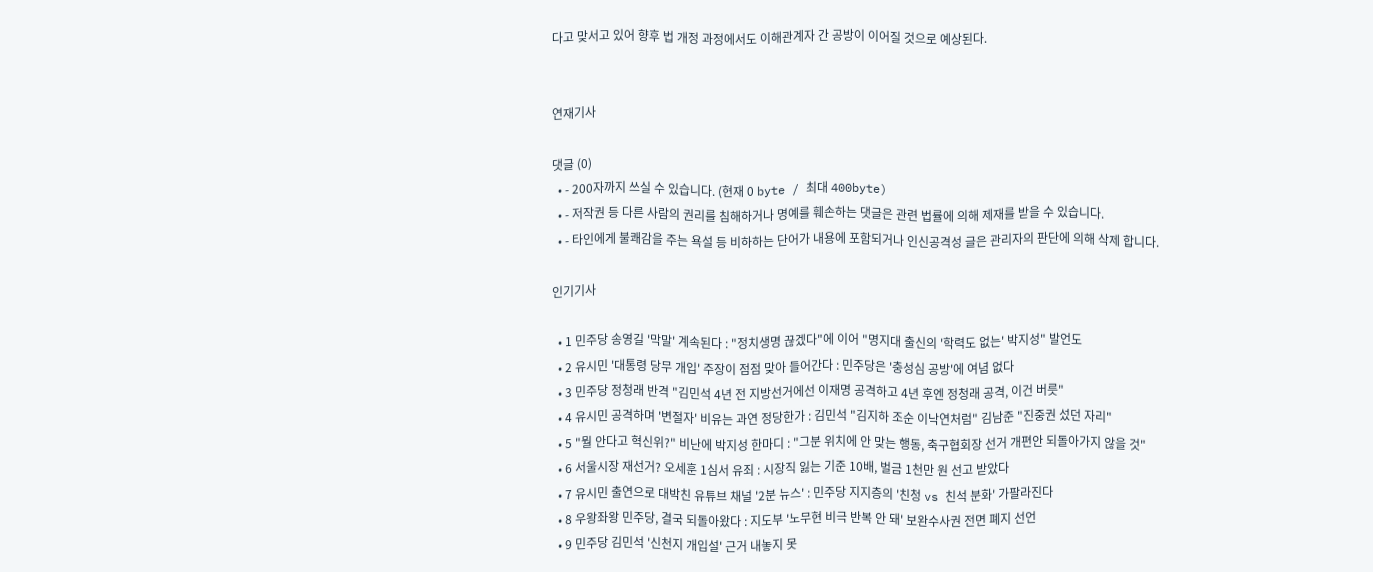다고 맞서고 있어 향후 법 개정 과정에서도 이해관계자 간 공방이 이어질 것으로 예상된다.


연재기사

댓글 (0)
  • - 200자까지 쓰실 수 있습니다. (현재 0 byte / 최대 400byte)
  • - 저작권 등 다른 사람의 권리를 침해하거나 명예를 훼손하는 댓글은 관련 법률에 의해 제재를 받을 수 있습니다.
  • - 타인에게 불쾌감을 주는 욕설 등 비하하는 단어가 내용에 포함되거나 인신공격성 글은 관리자의 판단에 의해 삭제 합니다.

인기기사

  • 1 민주당 송영길 '막말' 계속된다 : "정치생명 끊겠다"에 이어 "명지대 출신의 '학력도 없는' 박지성" 발언도
  • 2 유시민 '대통령 당무 개입' 주장이 점점 맞아 들어간다 : 민주당은 '충성심 공방'에 여념 없다
  • 3 민주당 정청래 반격 "김민석 4년 전 지방선거에선 이재명 공격하고 4년 후엔 정청래 공격, 이건 버릇"
  • 4 유시민 공격하며 '변절자' 비유는 과연 정당한가 : 김민석 "김지하 조순 이낙연처럼" 김남준 "진중권 섰던 자리"
  • 5 "뭘 안다고 혁신위?" 비난에 박지성 한마디 : "그분 위치에 안 맞는 행동, 축구협회장 선거 개편안 되돌아가지 않을 것"
  • 6 서울시장 재선거? 오세훈 1심서 유죄 : 시장직 잃는 기준 10배, 벌금 1천만 원 선고 받았다
  • 7 유시민 출연으로 대박친 유튜브 채널 '2분 뉴스' : 민주당 지지층의 '친청 vs 친석 분화' 가팔라진다
  • 8 우왕좌왕 민주당, 결국 되돌아왔다 : 지도부 '노무현 비극 반복 안 돼' 보완수사권 전면 폐지 선언
  • 9 민주당 김민석 '신천지 개입설' 근거 내놓지 못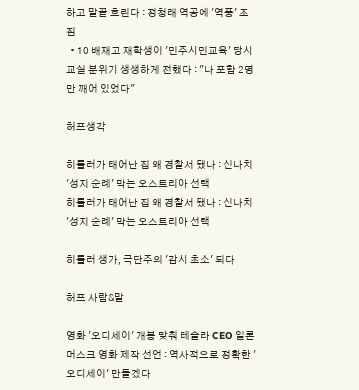하고 말끝 흐린다 : 정청래 역공에 '역풍' 조짐
  • 10 배재고 재학생이 '민주시민교육' 당시 교실 분위기 생생하게 전했다 : "나 포함 2명만 깨어 있었다"

허프생각

히틀러가 태어난 집 왜 경찰서 됐나 : 신나치 '성지 순례' 막는 오스트리아 선택
히틀러가 태어난 집 왜 경찰서 됐나 : 신나치 '성지 순례' 막는 오스트리아 선택

히틀러 생가, 극단주의 '감시 초소' 되다

허프 사람&말

영화 '오디세이' 개봉 맞춰 테슬라 CEO 일론 머스크 영화 제작 선언 : 역사적으로 정확한 '오디세이' 만들겠다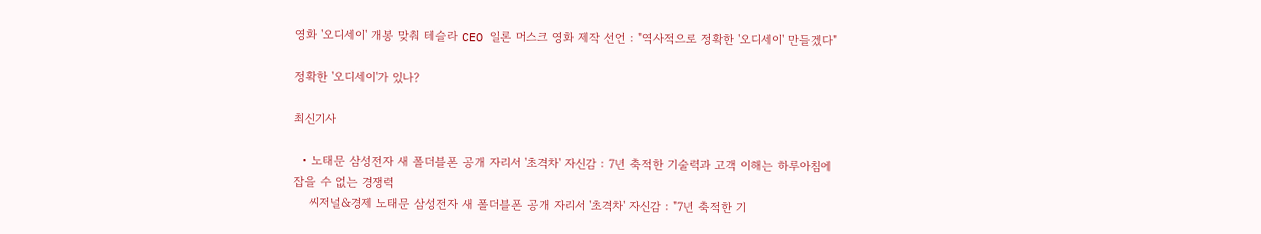영화 '오디세이' 개봉 맞춰 테슬라 CEO 일론 머스크 영화 제작 선언 : "역사적으로 정확한 '오디세이' 만들겠다"

정확한 '오디세이'가 있나?

최신기사

  • 노태문 삼성전자 새 폴더블폰 공개 자리서 '초격차' 자신감 : 7년 축적한 기술력과 고객 이해는 하루아침에 잡을 수 없는 경쟁력
    씨저널&경제 노태문 삼성전자 새 폴더블폰 공개 자리서 '초격차' 자신감 : "7년 축적한 기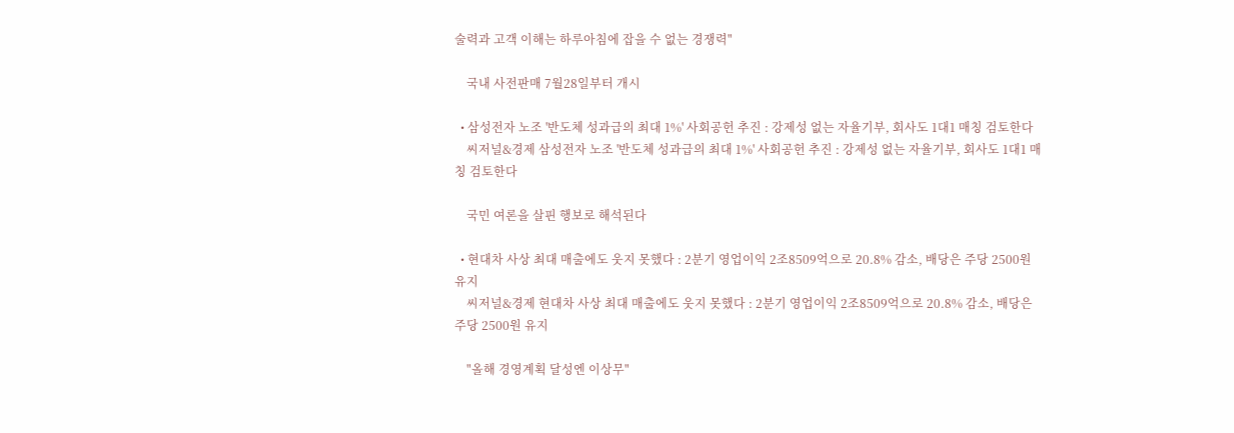술력과 고객 이해는 하루아침에 잡을 수 없는 경쟁력"

    국내 사전판매 7월28일부터 개시

  • 삼성전자 노조 '반도체 성과급의 최대 1%' 사회공헌 추진 : 강제성 없는 자율기부, 회사도 1대1 매칭 검토한다
    씨저널&경제 삼성전자 노조 '반도체 성과급의 최대 1%' 사회공헌 추진 : 강제성 없는 자율기부, 회사도 1대1 매칭 검토한다

    국민 여론을 살핀 행보로 해석된다

  • 현대차 사상 최대 매출에도 웃지 못했다 : 2분기 영업이익 2조8509억으로 20.8% 감소, 배당은 주당 2500원 유지
    씨저널&경제 현대차 사상 최대 매출에도 웃지 못했다 : 2분기 영업이익 2조8509억으로 20.8% 감소, 배당은 주당 2500원 유지

    "올해 경영계획 달성엔 이상무"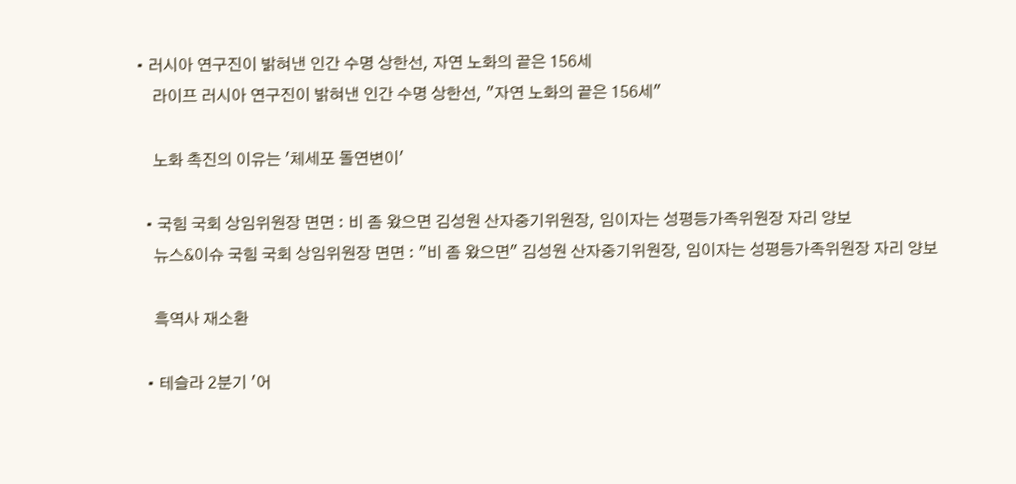• 러시아 연구진이 밝혀낸 인간 수명 상한선, 자연 노화의 끝은 156세
    라이프 러시아 연구진이 밝혀낸 인간 수명 상한선, "자연 노화의 끝은 156세"

    노화 촉진의 이유는 '체세포 돌연변이'

  • 국힘 국회 상임위원장 면면 : 비 좀 왔으면 김성원 산자중기위원장, 임이자는 성평등가족위원장 자리 양보
    뉴스&이슈 국힘 국회 상임위원장 면면 : "비 좀 왔으면" 김성원 산자중기위원장, 임이자는 성평등가족위원장 자리 양보

    흑역사 재소환

  • 테슬라 2분기 '어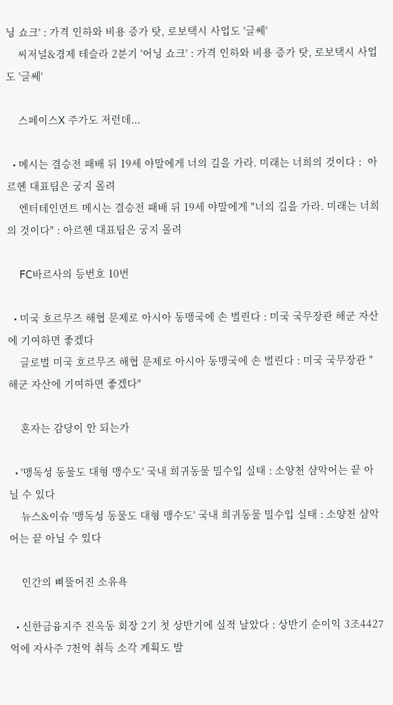닝 쇼크' : 가격 인하와 비용 증가 탓, 로보택시 사업도 '글쎄'
    씨저널&경제 테슬라 2분기 '어닝 쇼크' : 가격 인하와 비용 증가 탓, 로보택시 사업도 '글쎄'

    스페이스X 주가도 저런데...

  • 메시는 결승전 패배 뒤 19세 야말에게 너의 길을 가라. 미래는 너희의 것이다 :  아르헨 대표팀은 궁지 몰려
    엔터테인먼트 메시는 결승전 패배 뒤 19세 야말에게 "너의 길을 가라. 미래는 너희의 것이다" : 아르헨 대표팀은 궁지 몰려

    FC바르사의 등번호 10번

  • 미국 호르무즈 해협 문제로 아시아 동맹국에 손 벌린다 : 미국 국무장관 해군 자산에 기여하면 좋겠다
    글로벌 미국 호르무즈 해협 문제로 아시아 동맹국에 손 벌린다 : 미국 국무장관 "해군 자산에 기여하면 좋겠다"

    혼자는 감당이 안 되는가

  • '맹독성 동물도 대형 맹수도' 국내 희귀동물 밀수입 실태 : 소양천 샴악어는 끝 아닐 수 있다
    뉴스&이슈 '맹독성 동물도 대형 맹수도' 국내 희귀동물 밀수입 실태 : 소양천 샴악어는 끝 아닐 수 있다

    인간의 삐뚤어진 소유욕

  • 신한금융지주 진옥동 회장 2기 첫 상반기에 실적 날았다 : 상반기 순이익 3조4427억에 자사주 7천억 취득 소각 계획도 발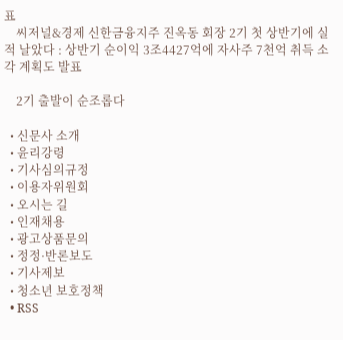표
    씨저널&경제 신한금융지주 진옥동 회장 2기 첫 상반기에 실적 날았다 : 상반기 순이익 3조4427억에 자사주 7천억 취득 소각 계획도 발표

    2기 출발이 순조롭다

  • 신문사 소개
  • 윤리강령
  • 기사심의규정
  • 이용자위원회
  • 오시는 길
  • 인재채용
  • 광고상품문의
  • 정정·반론보도
  • 기사제보
  • 청소년 보호정책
  • RSS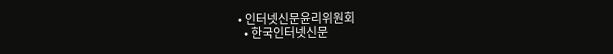• 인터넷신문윤리위원회
  • 한국인터넷신문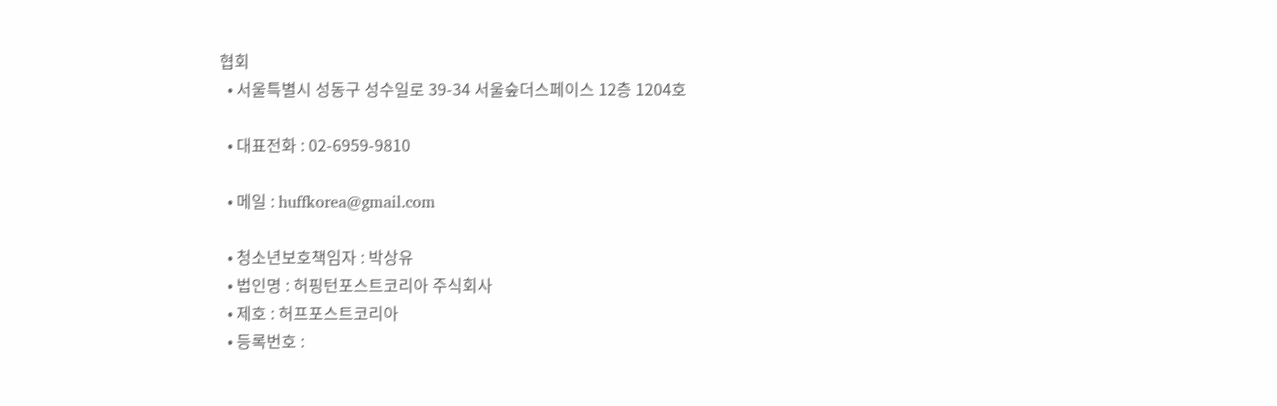협회
  • 서울특별시 성동구 성수일로 39-34 서울숲더스페이스 12층 1204호

  • 대표전화 : 02-6959-9810

  • 메일 : huffkorea@gmail.com

  • 청소년보호책임자 : 박상유
  • 법인명 : 허핑턴포스트코리아 주식회사
  • 제호 : 허프포스트코리아
  • 등록번호 :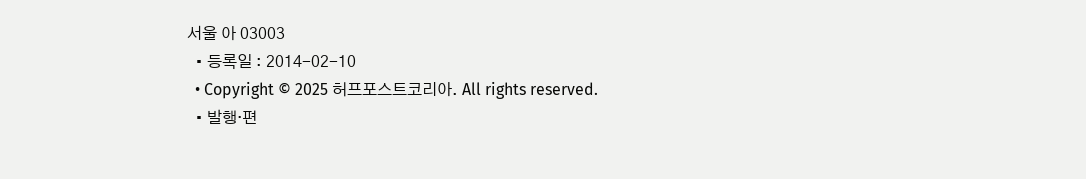서울 아 03003
  • 등록일 : 2014-02-10
  • Copyright © 2025 허프포스트코리아. All rights reserved.
  • 발행·편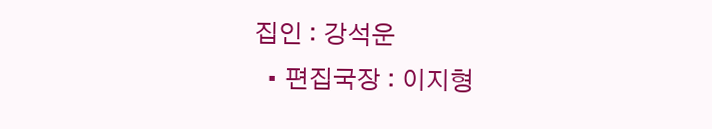집인 : 강석운
  • 편집국장 : 이지형